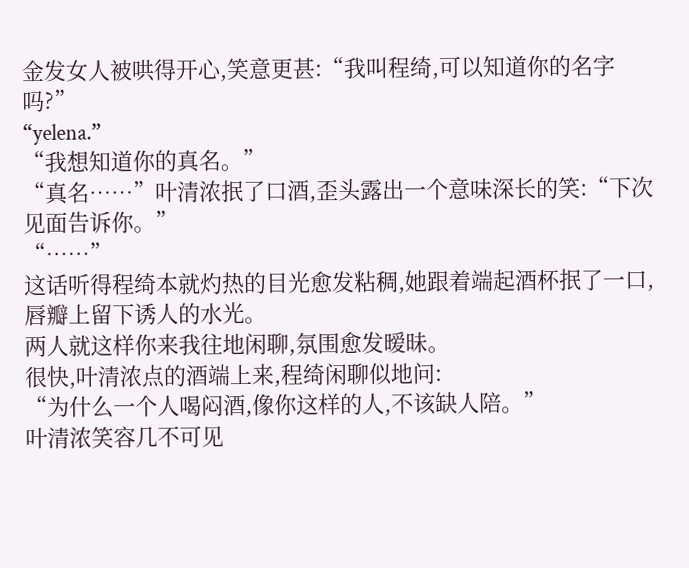金发女人被哄得开心,笑意更甚:“我叫程绮,可以知道你的名字吗?”
“yelena.”
“我想知道你的真名。”
“真名……”叶清浓抿了口酒,歪头露出一个意味深长的笑:“下次见面告诉你。”
“……”
这话听得程绮本就灼热的目光愈发粘稠,她跟着端起酒杯抿了一口, 唇瓣上留下诱人的水光。
两人就这样你来我往地闲聊,氛围愈发暧昧。
很快,叶清浓点的酒端上来,程绮闲聊似地问:
“为什么一个人喝闷酒,像你这样的人,不该缺人陪。”
叶清浓笑容几不可见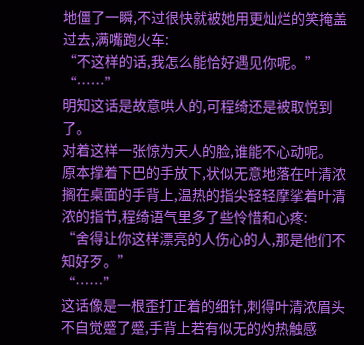地僵了一瞬,不过很快就被她用更灿烂的笑掩盖过去,满嘴跑火车:
“不这样的话,我怎么能恰好遇见你呢。”
“……”
明知这话是故意哄人的,可程绮还是被取悦到了。
对着这样一张惊为天人的脸,谁能不心动呢。
原本撑着下巴的手放下,状似无意地落在叶清浓搁在桌面的手背上,温热的指尖轻轻摩挲着叶清浓的指节,程绮语气里多了些怜惜和心疼:
“舍得让你这样漂亮的人伤心的人,那是他们不知好歹。”
“……”
这话像是一根歪打正着的细针,刺得叶清浓眉头不自觉蹙了蹙,手背上若有似无的灼热触感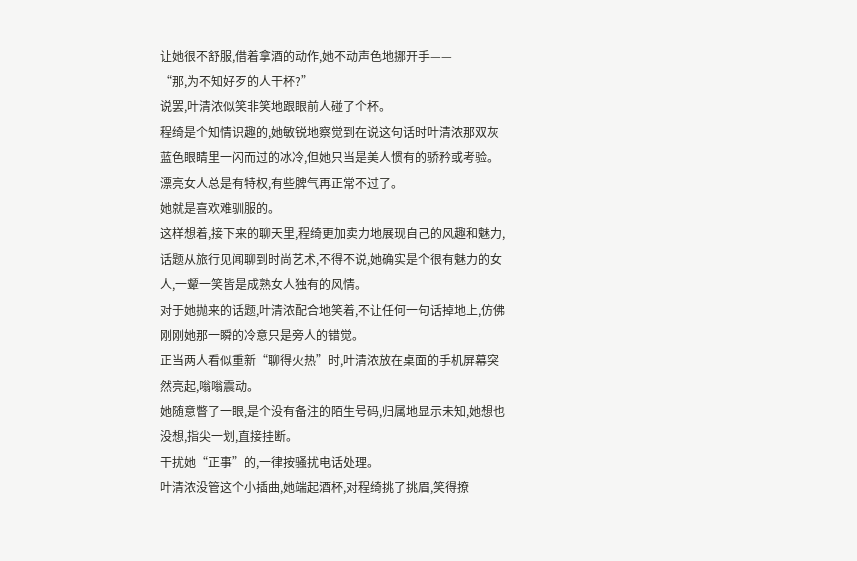让她很不舒服,借着拿酒的动作,她不动声色地挪开手——
“那,为不知好歹的人干杯?”
说罢,叶清浓似笑非笑地跟眼前人碰了个杯。
程绮是个知情识趣的,她敏锐地察觉到在说这句话时叶清浓那双灰蓝色眼睛里一闪而过的冰冷,但她只当是美人惯有的骄矜或考验。
漂亮女人总是有特权,有些脾气再正常不过了。
她就是喜欢难驯服的。
这样想着,接下来的聊天里,程绮更加卖力地展现自己的风趣和魅力,话题从旅行见闻聊到时尚艺术,不得不说,她确实是个很有魅力的女人,一颦一笑皆是成熟女人独有的风情。
对于她抛来的话题,叶清浓配合地笑着,不让任何一句话掉地上,仿佛刚刚她那一瞬的冷意只是旁人的错觉。
正当两人看似重新“聊得火热”时,叶清浓放在桌面的手机屏幕突然亮起,嗡嗡震动。
她随意瞥了一眼,是个没有备注的陌生号码,归属地显示未知,她想也没想,指尖一划,直接挂断。
干扰她“正事”的,一律按骚扰电话处理。
叶清浓没管这个小插曲,她端起酒杯,对程绮挑了挑眉,笑得撩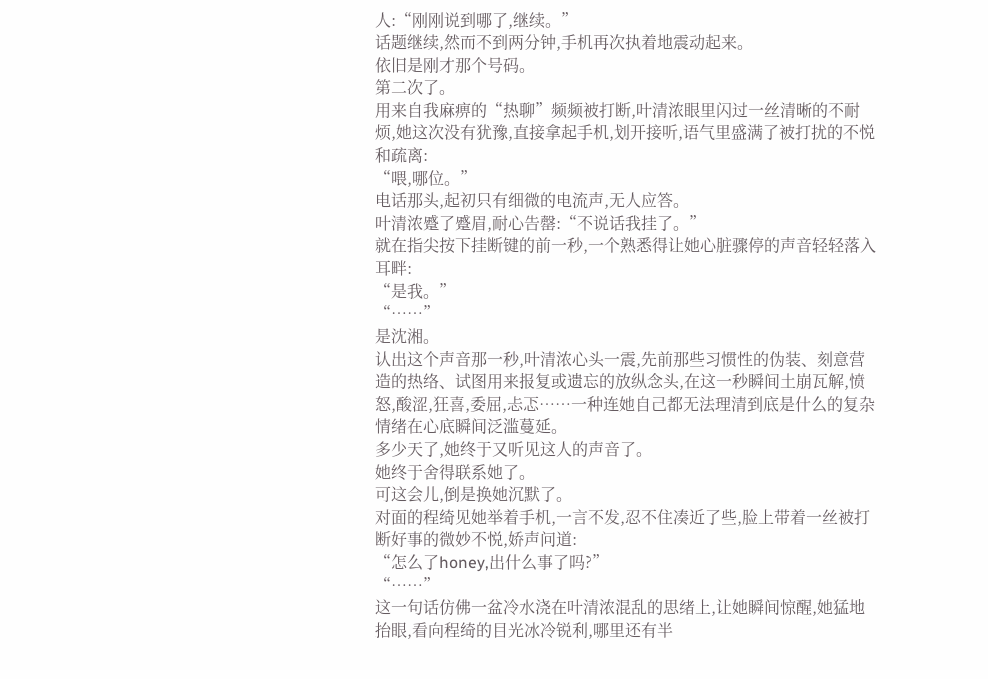人:“刚刚说到哪了,继续。”
话题继续,然而不到两分钟,手机再次执着地震动起来。
依旧是刚才那个号码。
第二次了。
用来自我麻痹的“热聊”频频被打断,叶清浓眼里闪过一丝清晰的不耐烦,她这次没有犹豫,直接拿起手机,划开接听,语气里盛满了被打扰的不悦和疏离:
“喂,哪位。”
电话那头,起初只有细微的电流声,无人应答。
叶清浓蹙了蹙眉,耐心告罄:“不说话我挂了。”
就在指尖按下挂断键的前一秒,一个熟悉得让她心脏骤停的声音轻轻落入耳畔:
“是我。”
“……”
是沈湘。
认出这个声音那一秒,叶清浓心头一震,先前那些习惯性的伪装、刻意营造的热络、试图用来报复或遗忘的放纵念头,在这一秒瞬间土崩瓦解,愤怒,酸涩,狂喜,委屈,忐忑……一种连她自己都无法理清到底是什么的复杂情绪在心底瞬间泛滥蔓延。
多少天了,她终于又听见这人的声音了。
她终于舍得联系她了。
可这会儿,倒是换她沉默了。
对面的程绮见她举着手机,一言不发,忍不住凑近了些,脸上带着一丝被打断好事的微妙不悦,娇声问道:
“怎么了honey,出什么事了吗?”
“……”
这一句话仿佛一盆冷水浇在叶清浓混乱的思绪上,让她瞬间惊醒,她猛地抬眼,看向程绮的目光冰冷锐利,哪里还有半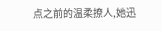点之前的温柔撩人,她迅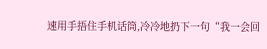速用手捂住手机话筒,冷冷地扔下一句“我一会回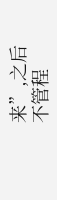来”,之后不管程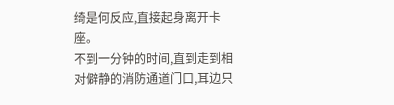绮是何反应,直接起身离开卡座。
不到一分钟的时间,直到走到相对僻静的消防通道门口,耳边只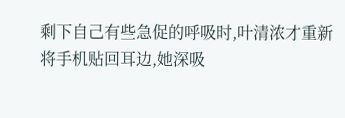剩下自己有些急促的呼吸时,叶清浓才重新将手机贴回耳边,她深吸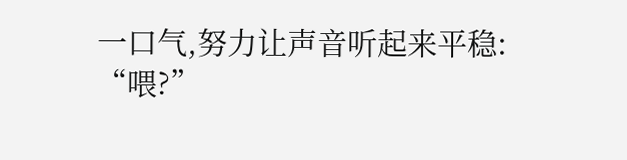一口气,努力让声音听起来平稳:
“喂?”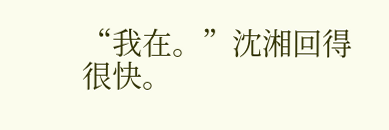“我在。”沈湘回得很快。